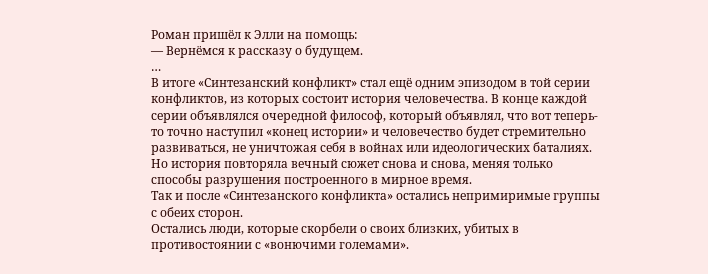Роман пришёл к Элли на помощь:
— Вернёмся к рассказу о будущем.
…
В итоге «Синтезанский конфликт» стал ещё одним эпизодом в той серии конфликтов, из которых состоит история человечества. В конце каждой серии объявлялся очередной философ, который объявлял, что вот теперь-то точно наступил «конец истории» и человечество будет стремительно развиваться, не уничтожая себя в войнах или идеологических баталиях.
Но история повторяла вечный сюжет снова и снова, меняя только способы разрушения построенного в мирное время.
Так и после «Синтезанского конфликта» остались непримиримые группы с обеих сторон.
Остались люди, которые скорбели о своих близких, убитых в противостоянии с «вонючими големами».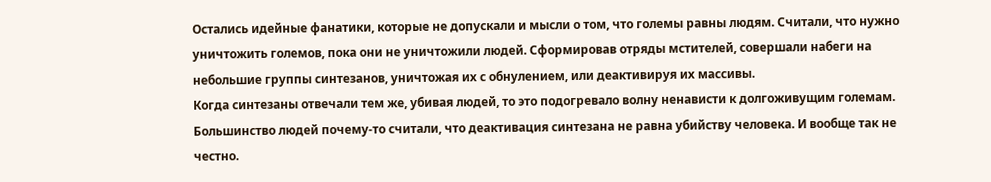Остались идейные фанатики, которые не допускали и мысли о том, что големы равны людям. Считали, что нужно уничтожить големов, пока они не уничтожили людей. Сформировав отряды мстителей, совершали набеги на небольшие группы синтезанов, уничтожая их с обнулением, или деактивируя их массивы.
Когда синтезаны отвечали тем же, убивая людей, то это подогревало волну ненависти к долгоживущим големам. Большинство людей почему-то считали, что деактивация синтезана не равна убийству человека. И вообще так не честно.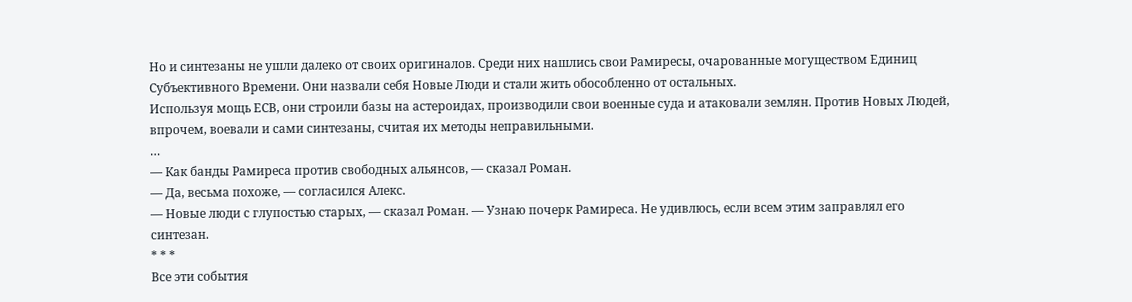Но и синтезаны не ушли далеко от своих оригиналов. Среди них нашлись свои Рамиресы, очарованные могуществом Единиц Субъективного Времени. Они назвали себя Новые Люди и стали жить обособленно от остальных.
Используя мощь ЕСВ, они строили базы на астероидах, производили свои военные суда и атаковали землян. Против Новых Людей, впрочем, воевали и сами синтезаны, считая их методы неправильными.
…
— Как банды Рамиреса против свободных альянсов, — сказал Роман.
— Да, весьма похоже, — согласился Алекс.
— Новые люди с глупостью старых, — сказал Роман. — Узнаю почерк Рамиреса. Не удивлюсь, если всем этим заправлял его синтезан.
* * *
Все эти события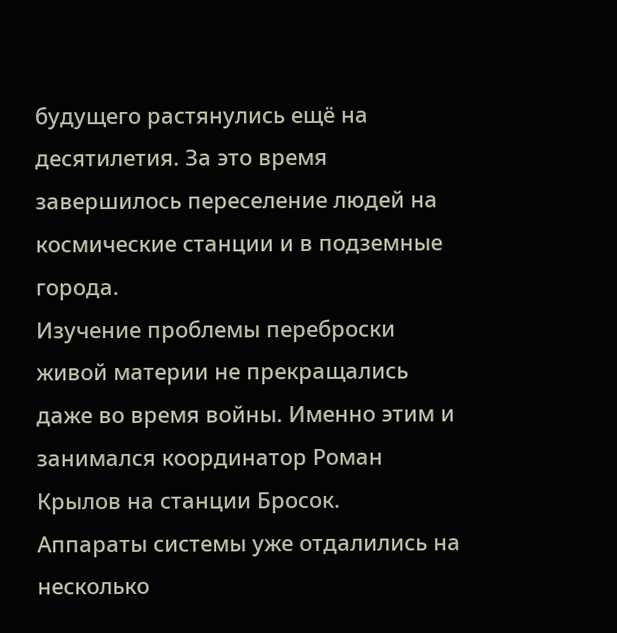будущего растянулись ещё на десятилетия. За это время завершилось переселение людей на космические станции и в подземные города.
Изучение проблемы переброски живой материи не прекращались даже во время войны. Именно этим и занимался координатор Роман Крылов на станции Бросок.
Аппараты системы уже отдалились на несколько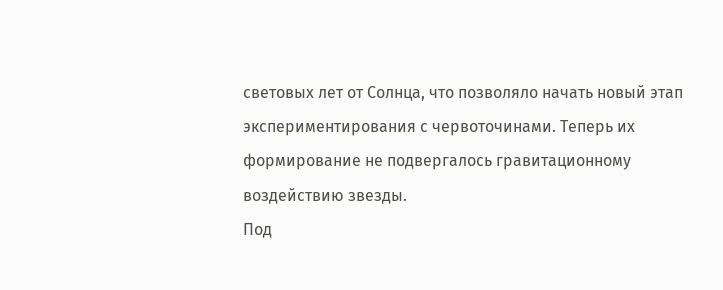световых лет от Солнца, что позволяло начать новый этап экспериментирования с червоточинами. Теперь их формирование не подвергалось гравитационному воздействию звезды.
Под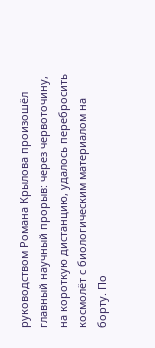руководством Романа Крылова произошёл главный научный прорыв: через червоточину, на короткую дистанцию, удалось перебросить космолёт с биологическим материалом на борту. По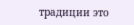традиции это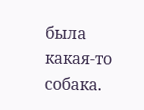была какая-то собака.